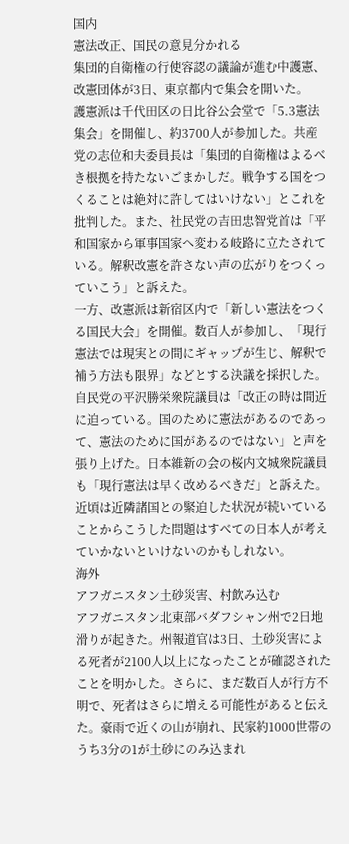国内
憲法改正、国民の意見分かれる
集団的自衛権の行使容認の議論が進む中護憲、改憲団体が3日、東京都内で集会を開いた。
護憲派は千代田区の日比谷公会堂で「5.3憲法集会」を開催し、約3700人が参加した。共産党の志位和夫委員長は「集団的自衛権はよるべき根拠を持たないごまかしだ。戦争する国をつくることは絶対に許してはいけない」とこれを批判した。また、社民党の吉田忠智党首は「平和国家から軍事国家へ変わる岐路に立たされている。解釈改憲を許さない声の広がりをつくっていこう」と訴えた。
一方、改憲派は新宿区内で「新しい憲法をつくる国民大会」を開催。数百人が参加し、「現行憲法では現実との間にギャップが生じ、解釈で補う方法も限界」などとする決議を採択した。自民党の平沢勝栄衆院議員は「改正の時は間近に迫っている。国のために憲法があるのであって、憲法のために国があるのではない」と声を張り上げた。日本維新の会の桜内文城衆院議員も「現行憲法は早く改めるべきだ」と訴えた。近頃は近隣諸国との緊迫した状況が続いていることからこうした問題はすべての日本人が考えていかないといけないのかもしれない。
海外
アフガニスタン土砂災害、村飲み込む
アフガニスタン北東部バダフシャン州で2日地滑りが起きた。州報道官は3日、土砂災害による死者が2100人以上になったことが確認されたことを明かした。さらに、まだ数百人が行方不明で、死者はさらに増える可能性があると伝えた。豪雨で近くの山が崩れ、民家約1000世帯のうち3分の1が土砂にのみ込まれ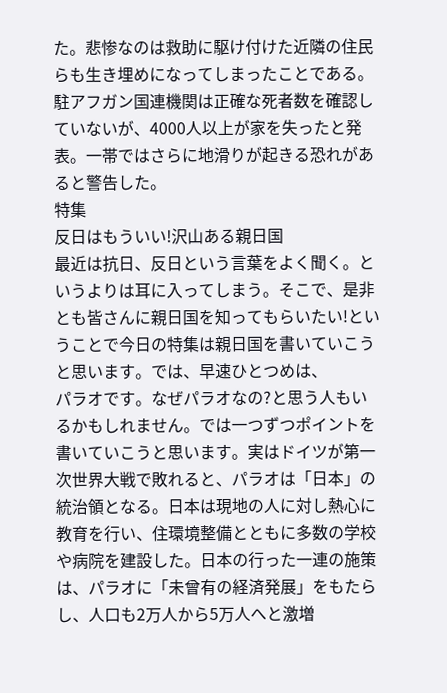た。悲惨なのは救助に駆け付けた近隣の住民らも生き埋めになってしまったことである。駐アフガン国連機関は正確な死者数を確認していないが、4000人以上が家を失ったと発表。一帯ではさらに地滑りが起きる恐れがあると警告した。
特集
反日はもういい!沢山ある親日国
最近は抗日、反日という言葉をよく聞く。というよりは耳に入ってしまう。そこで、是非とも皆さんに親日国を知ってもらいたい!ということで今日の特集は親日国を書いていこうと思います。では、早速ひとつめは、
パラオです。なぜパラオなの?と思う人もいるかもしれません。では一つずつポイントを書いていこうと思います。実はドイツが第一次世界大戦で敗れると、パラオは「日本」の統治領となる。日本は現地の人に対し熱心に教育を行い、住環境整備とともに多数の学校や病院を建設した。日本の行った一連の施策は、パラオに「未曾有の経済発展」をもたらし、人口も2万人から5万人へと激増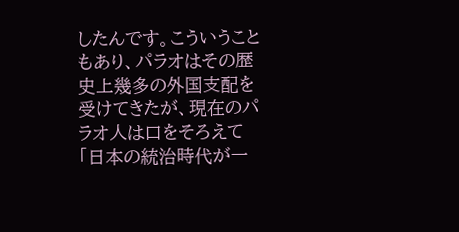したんです。こういうこともあり、パラオはその歴史上幾多の外国支配を受けてきたが、現在のパラオ人は口をそろえて「日本の統治時代が一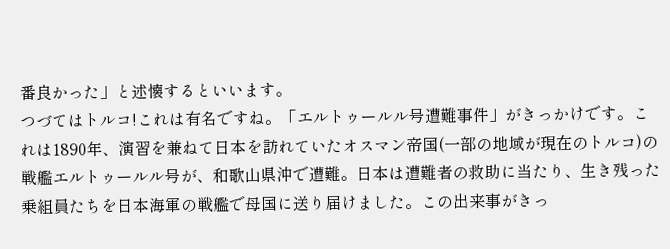番良かった」と述懐するといいます。
つづてはトルコ!これは有名ですね。「エルトゥールル号遭難事件」がきっかけです。これは1890年、演習を兼ねて日本を訪れていたオスマン帝国(一部の地域が現在のトルコ)の戦艦エルトゥールル号が、和歌山県沖で遭難。日本は遭難者の救助に当たり、生き残った乗組員たちを日本海軍の戦艦で母国に送り届けました。この出来事がきっ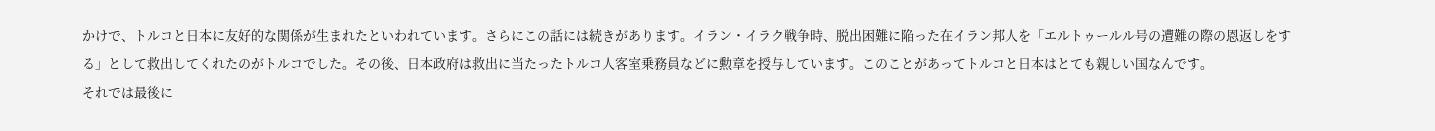かけで、トルコと日本に友好的な関係が生まれたといわれています。さらにこの話には続きがあります。イラン・イラク戦争時、脱出困難に陥った在イラン邦人を「エルトゥールル号の遭難の際の恩返しをする」として救出してくれたのがトルコでした。その後、日本政府は救出に当たったトルコ人客室乗務員などに勲章を授与しています。このことがあってトルコと日本はとても親しい国なんです。
それでは最後に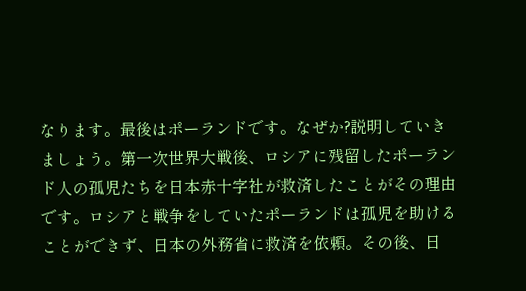なります。最後はポーランドです。なぜか?説明していきましょう。第一次世界大戦後、ロシアに残留したポーランド人の孤児たちを日本赤十字社が救済したことがその理由です。ロシアと戦争をしていたポーランドは孤児を助けることができず、日本の外務省に救済を依頼。その後、日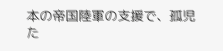本の帝国陸軍の支援で、孤児た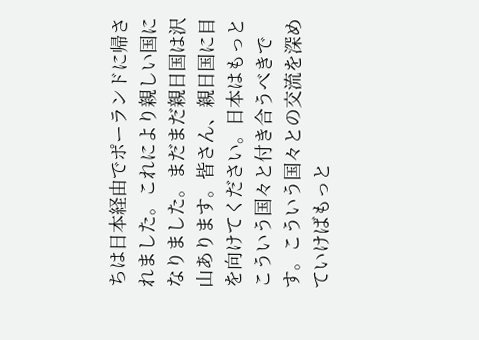ちは日本経由でポーランドに帰されました。これにより親しい国になりました。まだまだ親日国は沢山あります。皆さん、親日国に目を向けてください。日本はもっとこういう国々と付き合うべきです。こういう国々との交流を深めていけばもっと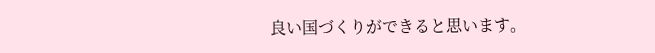良い国づくりができると思います。